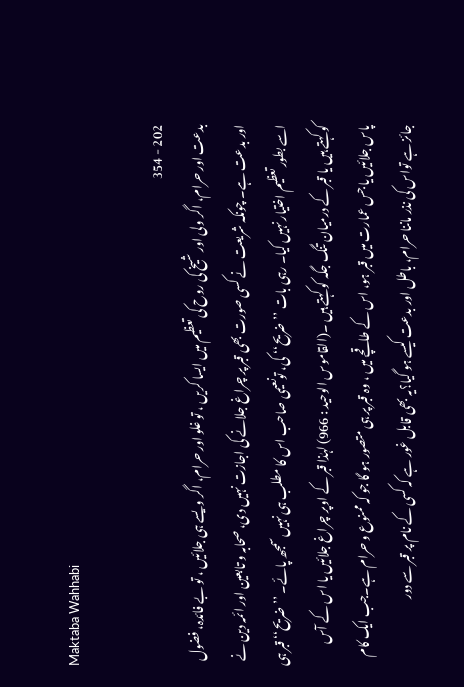Maktaba Wahhabi

202 - 354
بدعت اور حرام، اگر ولی اور شیخ کی روح کی تعظیم میں ایسا کریں ، تو غلو اور حرام، اگر ویسے ہی جلائیں ، تو بے فائدہ، فضول اور بدعت ہے۔ چونکہ شریعت نے کسی صورت بھی قبر پر چراغ جلانے کی اجازت نہیں دی، صحابہ و تابعین اور ائمہ دین نے اسے بطور تعظیم اختیار نہیں کیا۔ رہی بات ’’ضریح‘‘ کی، تونعیمی صاحب اس کا مطلب ہی نہیں سمجھ پائے۔ ’’ضریح‘‘ قبر ہی کو کہتے ہیں یا قبر کے درمیان تنگ جگہ کو کہتے ہیں ۔(القاموس الوحید : 966) لہٰذا قبر کے اوپر چراغ جلائیں یا اس کے آس پاس جلائیں یا جس عمارت میں قبر ہو، اس کے طاقچے میں ، وہ قبر پر ہی متصور ہو گا جو کہ ممنوع و حرام ہے۔جب ایک کام جائز ہے تواس کی نذر ماننا حرام، باطل اور بدعت کیسے ہو گیا؟یہ بھی قابل غور ہے کہ کسی کے نام پر قبر سے دور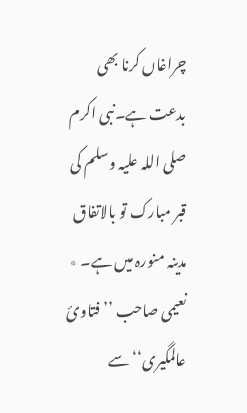چراغاں کرنا بھی بدعت ہے۔نبی اکرم صلی اللہ علیہ وسلم کی قبر مبارک تو بالاتفاق مدینہ منورہ میں ہے۔ ٭ نعیمی صاحب ’’فتاویٔ عالمگیری‘‘سے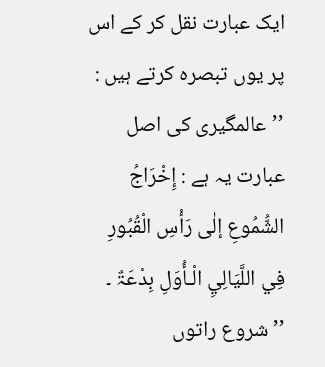ایک عبارت نقل کر کے اس پر یوں تبصرہ کرتے ہیں : ’’عالمگیری کی اصل عبارت یہ ہے : إِخْرَاجُ الشُّمُوعِ إلٰی رَأْسِ الْقُبُورِ فِي اللَّیَالِيِ الْـأُوَلِ بِدْعَۃٌ ۔ ’’شروع راتوں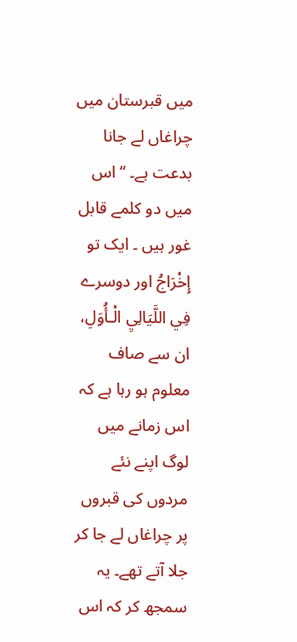میں قبرستان میں چراغاں لے جانا بدعت ہے۔ ‘‘ اس میں دو کلمے قابل غور ہیں ۔ ایک تو إِخْرَاجُ اور دوسرے فِي اللَّیَالِيِ الْـأُوَلِ، ان سے صاف معلوم ہو رہا ہے کہ اس زمانے میں لوگ اپنے نئے مردوں کی قبروں پر چراغاں لے جا کر جلا آتے تھے۔ یہ سمجھ کر کہ اس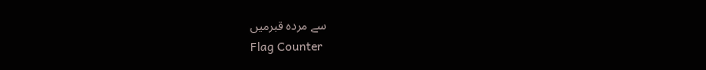سے مردہ قبرمیں
Flag Counter